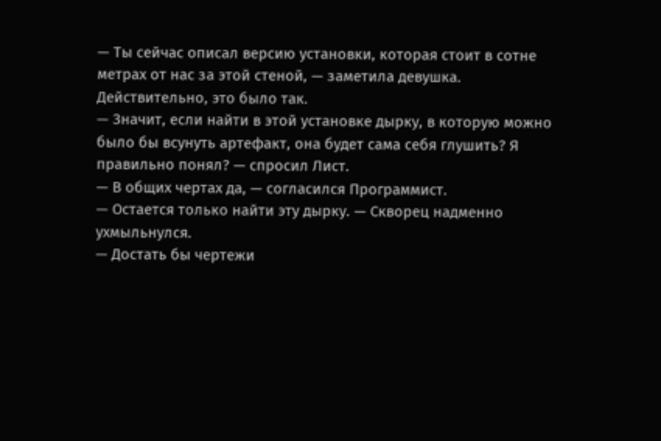— Ты сейчас описал версию установки, которая стоит в сотне метрах от нас за этой стеной, — заметила девушка.
Действительно, это было так.
— Значит, если найти в этой установке дырку, в которую можно было бы всунуть артефакт, она будет сама себя глушить? Я правильно понял? — спросил Лист.
— В общих чертах да, — согласился Программист.
— Остается только найти эту дырку. — Скворец надменно ухмыльнулся.
— Достать бы чертежи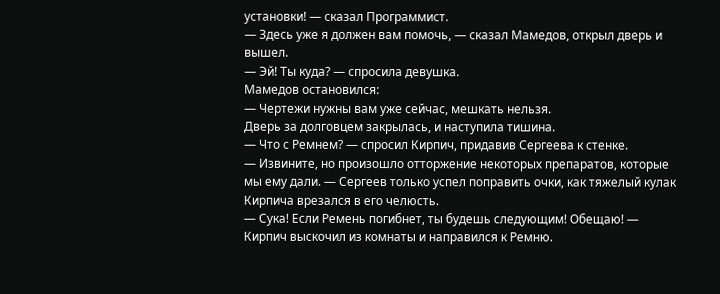установки! — сказал Программист.
— Здесь уже я должен вам помочь, — сказал Мамедов, открыл дверь и вышел.
— Эй! Ты куда? — спросила девушка.
Мамедов остановился:
— Чертежи нужны вам уже сейчас, мешкать нельзя.
Дверь за долговцем закрылась, и наступила тишина.
— Что с Ремнем? — спросил Кирпич, придавив Сергеева к стенке.
— Извините, но произошло отторжение некоторых препаратов, которые мы ему дали. — Сергеев только успел поправить очки, как тяжелый кулак Кирпича врезался в его челюсть.
— Сука! Если Ремень погибнет, ты будешь следующим! Обещаю! — Кирпич выскочил из комнаты и направился к Ремню.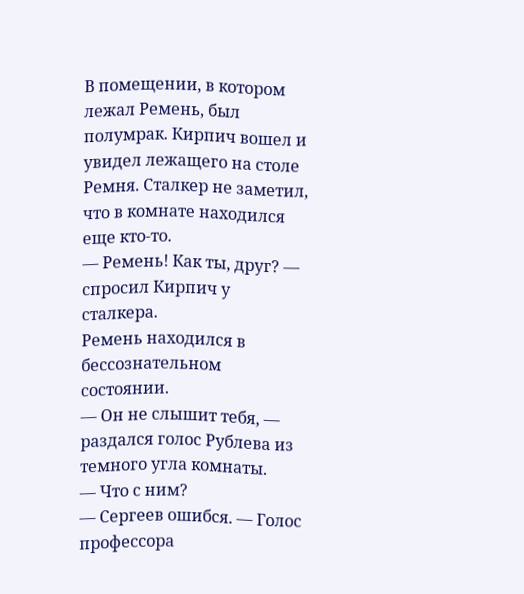В помещении, в котором лежал Ремень, был полумрак. Кирпич вошел и увидел лежащего на столе Ремня. Сталкер не заметил, что в комнате находился еще кто-то.
— Ремень! Как ты, друг? — спросил Кирпич у сталкера.
Ремень находился в бессознательном состоянии.
— Он не слышит тебя, — раздался голос Рублева из темного угла комнаты.
— Что с ним?
— Сергеев ошибся. — Голос профессора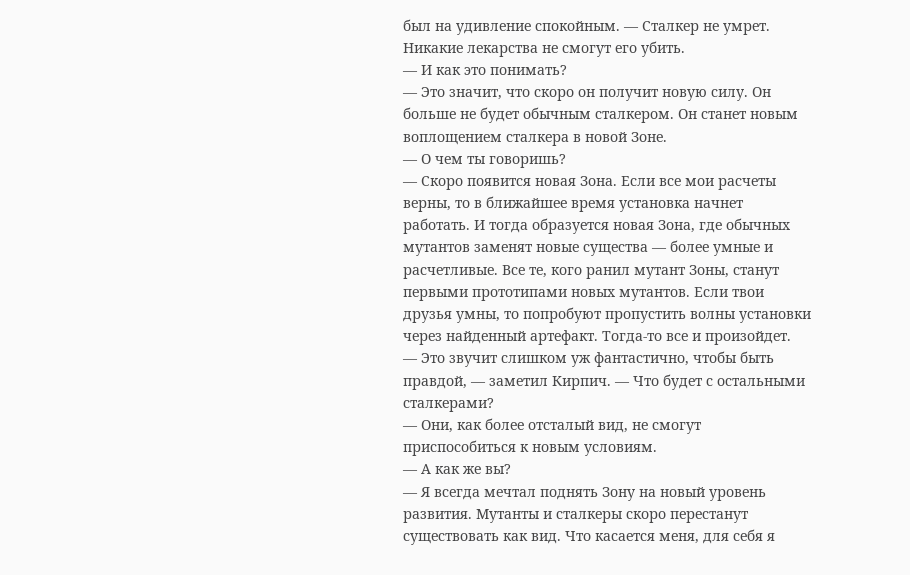был на удивление спокойным. — Сталкер не умрет. Никакие лекарства не смогут его убить.
— И как это понимать?
— Это значит, что скоро он получит новую силу. Он больше не будет обычным сталкером. Он станет новым воплощением сталкера в новой Зоне.
— О чем ты говоришь?
— Скоро появится новая Зона. Если все мои расчеты верны, то в ближайшее время установка начнет работать. И тогда образуется новая Зона, где обычных мутантов заменят новые существа — более умные и расчетливые. Все те, кого ранил мутант Зоны, станут первыми прототипами новых мутантов. Если твои друзья умны, то попробуют пропустить волны установки через найденный артефакт. Тогда-то все и произойдет.
— Это звучит слишком уж фантастично, чтобы быть правдой, — заметил Кирпич. — Что будет с остальными сталкерами?
— Они, как более отсталый вид, не смогут приспособиться к новым условиям.
— А как же вы?
— Я всегда мечтал поднять Зону на новый уровень развития. Мутанты и сталкеры скоро перестанут существовать как вид. Что касается меня, для себя я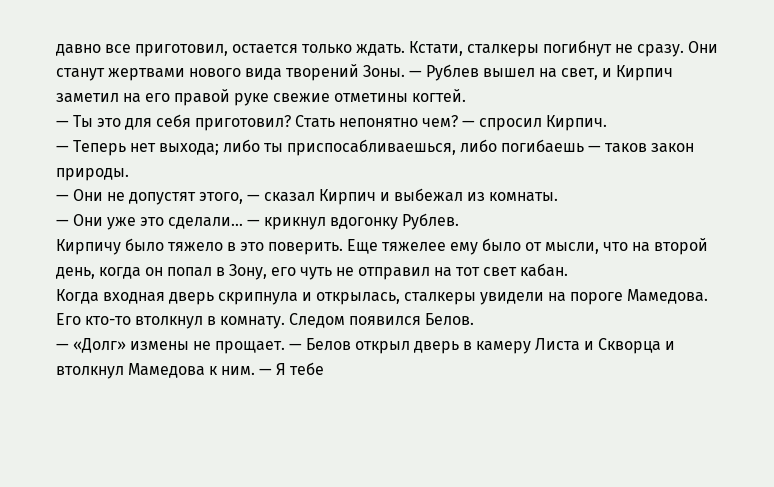давно все приготовил, остается только ждать. Кстати, сталкеры погибнут не сразу. Они станут жертвами нового вида творений Зоны. — Рублев вышел на свет, и Кирпич заметил на его правой руке свежие отметины когтей.
— Ты это для себя приготовил? Стать непонятно чем? — спросил Кирпич.
— Теперь нет выхода; либо ты приспосабливаешься, либо погибаешь — таков закон природы.
— Они не допустят этого, — сказал Кирпич и выбежал из комнаты.
— Они уже это сделали… — крикнул вдогонку Рублев.
Кирпичу было тяжело в это поверить. Еще тяжелее ему было от мысли, что на второй день, когда он попал в Зону, его чуть не отправил на тот свет кабан.
Когда входная дверь скрипнула и открылась, сталкеры увидели на пороге Мамедова. Его кто-то втолкнул в комнату. Следом появился Белов.
— «Долг» измены не прощает. — Белов открыл дверь в камеру Листа и Скворца и втолкнул Мамедова к ним. — Я тебе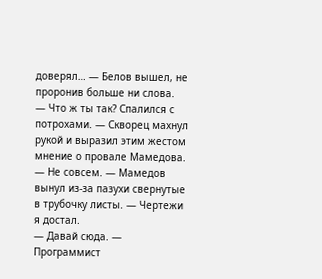доверял… — Белов вышел, не проронив больше ни слова.
— Что ж ты так? Спалился с потрохами. — Скворец махнул рукой и выразил этим жестом мнение о провале Мамедова.
— Не совсем. — Мамедов вынул из-за пазухи свернутые в трубочку листы. — Чертежи я достал.
— Давай сюда. — Программист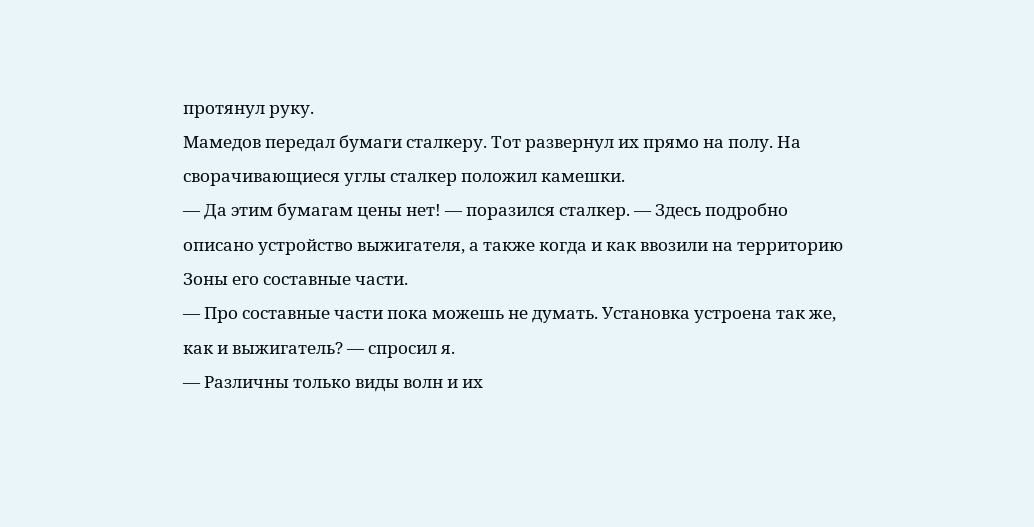протянул руку.
Мамедов передал бумаги сталкеру. Тот развернул их прямо на полу. На сворачивающиеся углы сталкер положил камешки.
— Да этим бумагам цены нет! — поразился сталкер. — Здесь подробно описано устройство выжигателя, а также когда и как ввозили на территорию Зоны его составные части.
— Про составные части пока можешь не думать. Установка устроена так же, как и выжигатель? — спросил я.
— Различны только виды волн и их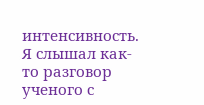интенсивность. Я слышал как-то разговор ученого с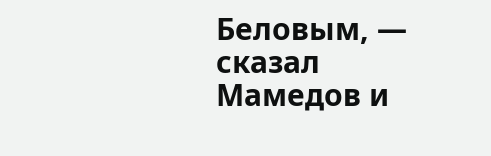Беловым, — сказал Мамедов и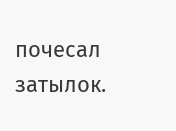почесал затылок.